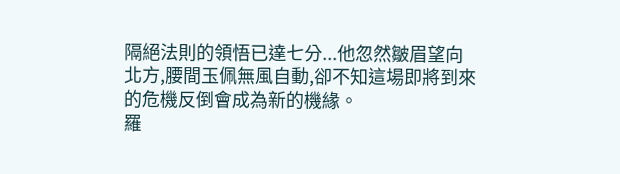隔絕法則的領悟已達七分...他忽然皺眉望向北方,腰間玉佩無風自動,卻不知這場即將到來的危機反倒會成為新的機緣。
羅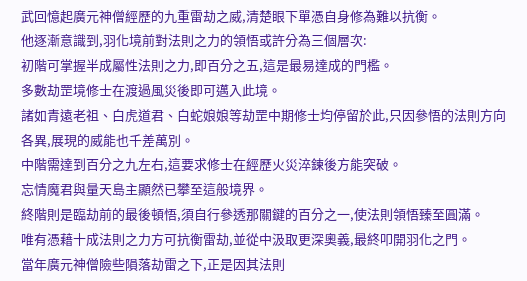武回憶起廣元神僧經歷的九重雷劫之威,清楚眼下單憑自身修為難以抗衡。
他逐漸意識到,羽化境前對法則之力的領悟或許分為三個層次:
初階可掌握半成屬性法則之力,即百分之五,這是最易達成的門檻。
多數劫罡境修士在渡過風災後即可邁入此境。
諸如青遠老祖、白虎道君、白蛇娘娘等劫罡中期修士均停留於此,只因參悟的法則方向各異,展現的威能也千差萬別。
中階需達到百分之九左右,這要求修士在經歷火災淬鍊後方能突破。
忘情魔君與量天島主顯然已攀至這般境界。
終階則是臨劫前的最後頓悟,須自行參透那關鍵的百分之一,使法則領悟臻至圓滿。
唯有憑藉十成法則之力方可抗衡雷劫,並從中汲取更深奧義,最終叩開羽化之門。
當年廣元神僧險些隕落劫雷之下,正是因其法則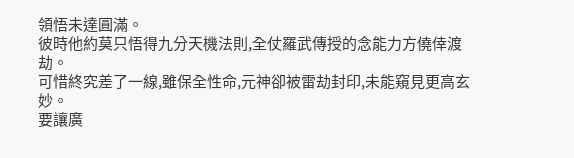領悟未達圓滿。
彼時他約莫只悟得九分天機法則,全仗羅武傳授的念能力方僥倖渡劫。
可惜終究差了一線,雖保全性命,元神卻被雷劫封印,未能窺見更高玄妙。
要讓廣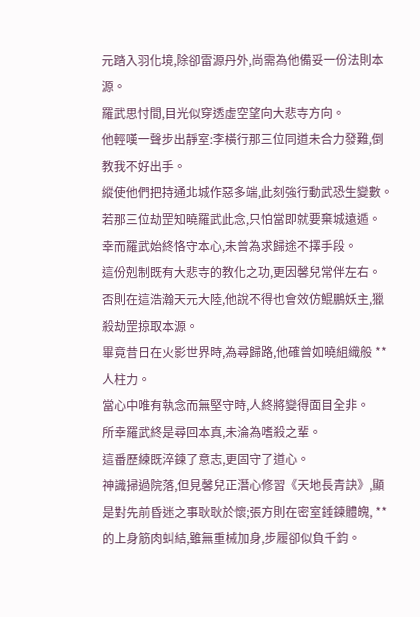元踏入羽化境,除卻雷源丹外,尚需為他備妥一份法則本源。
羅武思忖間,目光似穿透虛空望向大悲寺方向。
他輕嘆一聲步出靜室:李橫行那三位同道未合力發難,倒教我不好出手。
縱使他們把持通北城作惡多端,此刻強行動武恐生變數。
若那三位劫罡知曉羅武此念,只怕當即就要棄城遠遁。
幸而羅武始終恪守本心,未曾為求歸途不擇手段。
這份剋制既有大悲寺的教化之功,更因馨兒常伴左右。
否則在這浩瀚天元大陸,他說不得也會效仿鯤鵬妖主,獵殺劫罡掠取本源。
畢竟昔日在火影世界時,為尋歸路,他確曾如曉組織般 ** 人柱力。
當心中唯有執念而無堅守時,人終將變得面目全非。
所幸羅武終是尋回本真,未淪為嗜殺之輩。
這番歷練既淬鍊了意志,更固守了道心。
神識掃過院落,但見馨兒正潛心修習《天地長青訣》,顯是對先前昏迷之事耿耿於懷;張方則在密室錘鍊體魄, ** 的上身筋肉虯結,雖無重械加身,步履卻似負千鈞。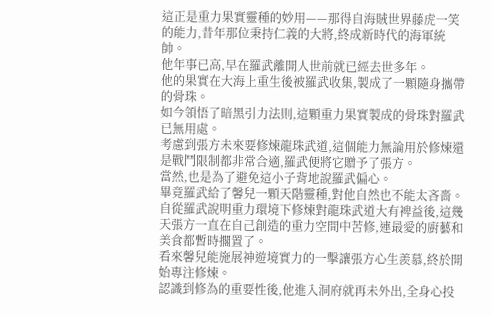這正是重力果實靈種的妙用——那得自海賊世界藤虎一笑的能力,昔年那位秉持仁義的大將,終成新時代的海軍統帥。
他年事已高,早在羅武離開人世前就已經去世多年。
他的果實在大海上重生後被羅武收集,製成了一顆隨身攜帶的骨珠。
如今領悟了暗黑引力法則,這顆重力果實製成的骨珠對羅武已無用處。
考慮到張方未來要修煉龍珠武道,這個能力無論用於修煉還是戰鬥限制都非常合適,羅武便將它贈予了張方。
當然,也是為了避免這小子背地說羅武偏心。
畢竟羅武給了馨兒一顆天階靈種,對他自然也不能太吝嗇。
自從羅武說明重力環境下修煉對龍珠武道大有裨益後,這幾天張方一直在自己創造的重力空間中苦修,連最愛的廚藝和美食都暫時擱置了。
看來馨兒能施展神遊境實力的一擊讓張方心生羨慕,終於開始專注修煉。
認識到修為的重要性後,他進入洞府就再未外出,全身心投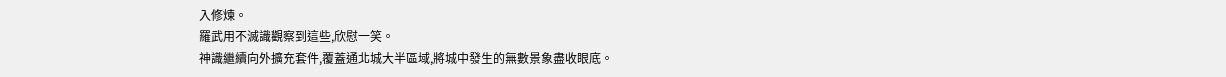入修煉。
羅武用不滅識觀察到這些,欣慰一笑。
神識繼續向外擴充套件,覆蓋通北城大半區域,將城中發生的無數景象盡收眼底。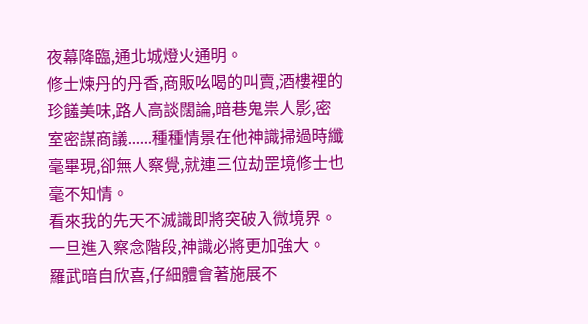夜幕降臨,通北城燈火通明。
修士煉丹的丹香,商販吆喝的叫賣,酒樓裡的珍饈美味,路人高談闊論,暗巷鬼祟人影,密室密謀商議......種種情景在他神識掃過時纖毫畢現,卻無人察覺,就連三位劫罡境修士也毫不知情。
看來我的先天不滅識即將突破入微境界。
一旦進入察念階段,神識必將更加強大。
羅武暗自欣喜,仔細體會著施展不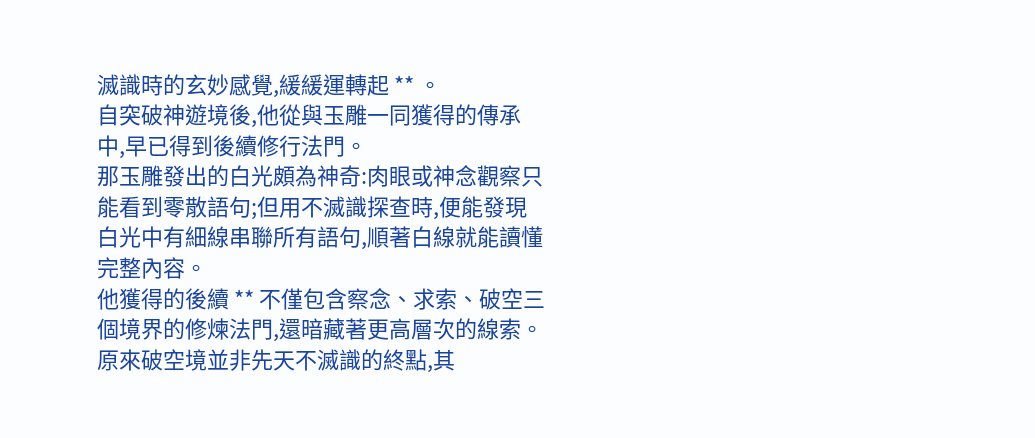滅識時的玄妙感覺,緩緩運轉起 ** 。
自突破神遊境後,他從與玉雕一同獲得的傳承中,早已得到後續修行法門。
那玉雕發出的白光頗為神奇:肉眼或神念觀察只能看到零散語句;但用不滅識探查時,便能發現白光中有細線串聯所有語句,順著白線就能讀懂完整內容。
他獲得的後續 ** 不僅包含察念、求索、破空三個境界的修煉法門,還暗藏著更高層次的線索。
原來破空境並非先天不滅識的終點,其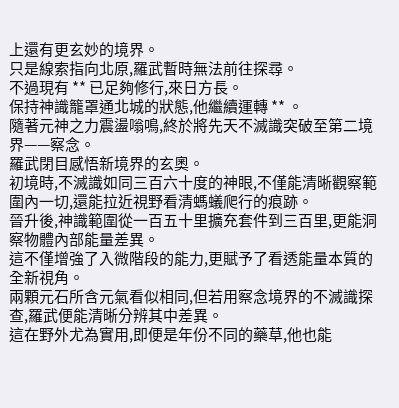上還有更玄妙的境界。
只是線索指向北原,羅武暫時無法前往探尋。
不過現有 ** 已足夠修行,來日方長。
保持神識籠罩通北城的狀態,他繼續運轉 ** 。
隨著元神之力震盪嗡鳴,終於將先天不滅識突破至第二境界——察念。
羅武閉目感悟新境界的玄奧。
初境時,不滅識如同三百六十度的神眼,不僅能清晰觀察範圍內一切,還能拉近視野看清螞蟻爬行的痕跡。
晉升後,神識範圍從一百五十里擴充套件到三百里,更能洞察物體內部能量差異。
這不僅增強了入微階段的能力,更賦予了看透能量本質的全新視角。
兩顆元石所含元氣看似相同,但若用察念境界的不滅識探查,羅武便能清晰分辨其中差異。
這在野外尤為實用,即便是年份不同的藥草,他也能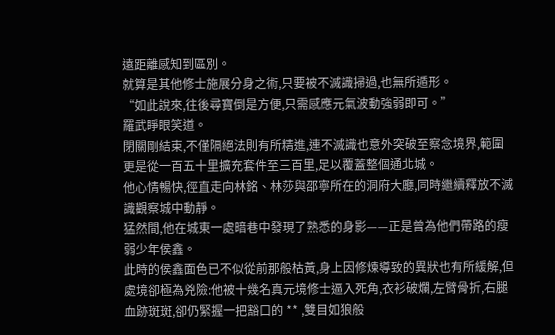遠距離感知到區別。
就算是其他修士施展分身之術,只要被不滅識掃過,也無所遁形。
“如此說來,往後尋寶倒是方便,只需感應元氣波動強弱即可。”
羅武睜眼笑道。
閉關剛結束,不僅隔絕法則有所精進,連不滅識也意外突破至察念境界,範圍更是從一百五十里擴充套件至三百里,足以覆蓋整個通北城。
他心情暢快,徑直走向林銘、林莎與邵寧所在的洞府大廳,同時繼續釋放不滅識觀察城中動靜。
猛然間,他在城東一處暗巷中發現了熟悉的身影——正是曾為他們帶路的瘦弱少年侯鑫。
此時的侯鑫面色已不似從前那般枯黃,身上因修煉導致的異狀也有所緩解,但處境卻極為兇險:他被十幾名真元境修士逼入死角,衣衫破爛,左臂骨折,右腿血跡斑斑,卻仍緊握一把豁口的 ** ,雙目如狼般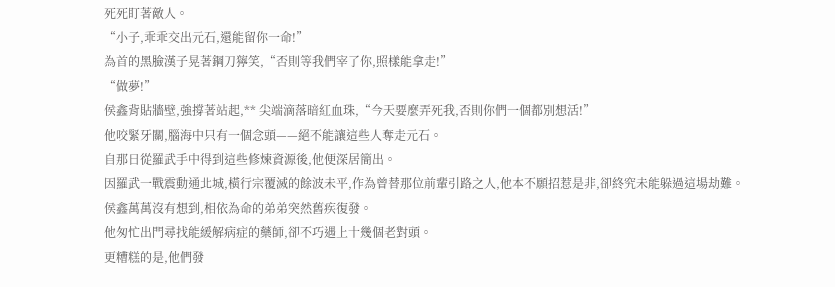死死盯著敵人。
“小子,乖乖交出元石,還能留你一命!”
為首的黑臉漢子晃著鋼刀獰笑,“否則等我們宰了你,照樣能拿走!”
“做夢!”
侯鑫背貼牆壁,強撐著站起,** 尖端滴落暗紅血珠,“今天要麼弄死我,否則你們一個都別想活!”
他咬緊牙關,腦海中只有一個念頭——絕不能讓這些人奪走元石。
自那日從羅武手中得到這些修煉資源後,他便深居簡出。
因羅武一戰震動通北城,橫行宗覆滅的餘波未平,作為曾替那位前輩引路之人,他本不願招惹是非,卻終究未能躲過這場劫難。
侯鑫萬萬沒有想到,相依為命的弟弟突然舊疾復發。
他匆忙出門尋找能緩解病症的藥師,卻不巧遇上十幾個老對頭。
更糟糕的是,他們發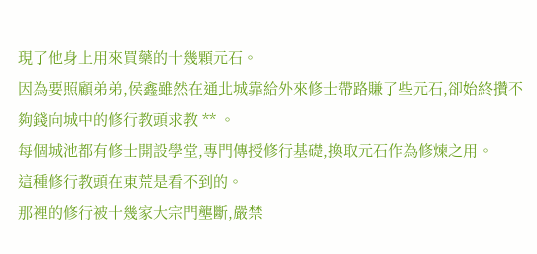現了他身上用來買藥的十幾顆元石。
因為要照顧弟弟,侯鑫雖然在通北城靠給外來修士帶路賺了些元石,卻始終攢不夠錢向城中的修行教頭求教 ** 。
每個城池都有修士開設學堂,專門傳授修行基礎,換取元石作為修煉之用。
這種修行教頭在東荒是看不到的。
那裡的修行被十幾家大宗門壟斷,嚴禁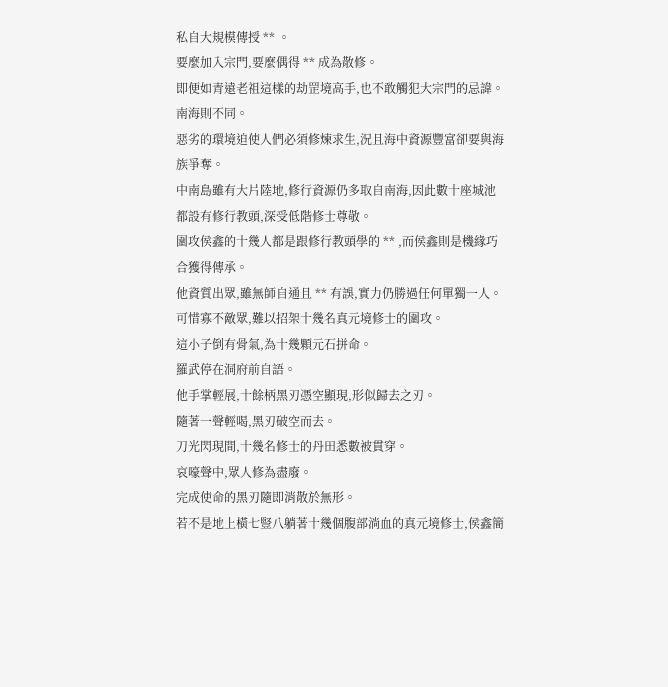私自大規模傳授 ** 。
要麼加入宗門,要麼偶得 ** 成為散修。
即便如青遠老祖這樣的劫罡境高手,也不敢觸犯大宗門的忌諱。
南海則不同。
惡劣的環境迫使人們必須修煉求生,況且海中資源豐富卻要與海族爭奪。
中南島雖有大片陸地,修行資源仍多取自南海,因此數十座城池都設有修行教頭,深受低階修士尊敬。
圍攻侯鑫的十幾人都是跟修行教頭學的 ** ,而侯鑫則是機緣巧合獲得傳承。
他資質出眾,雖無師自通且 ** 有誤,實力仍勝過任何單獨一人。
可惜寡不敵眾,難以招架十幾名真元境修士的圍攻。
這小子倒有骨氣,為十幾顆元石拼命。
羅武停在洞府前自語。
他手掌輕展,十餘柄黑刃憑空顯現,形似歸去之刃。
隨著一聲輕喝,黑刃破空而去。
刀光閃現間,十幾名修士的丹田悉數被貫穿。
哀嚎聲中,眾人修為盡廢。
完成使命的黑刃隨即消散於無形。
若不是地上橫七豎八躺著十幾個腹部淌血的真元境修士,侯鑫簡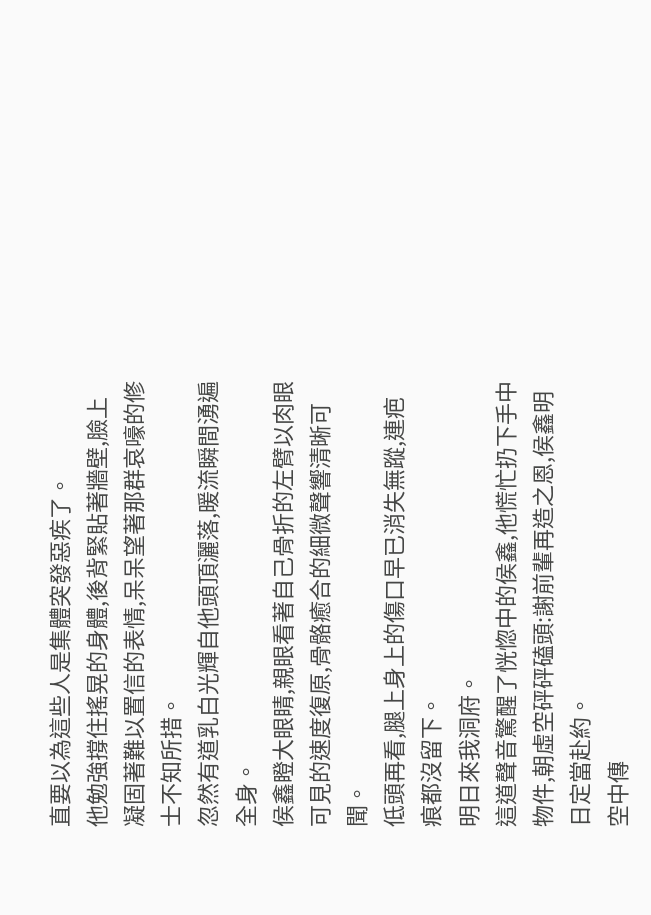直要以為這些人是集體突發惡疾了。
他勉強撐住搖晃的身體,後背緊貼著牆壁,臉上凝固著難以置信的表情,呆呆望著那群哀嚎的修士不知所措。
忽然有道乳白光輝自他頭頂灑落,暖流瞬間湧遍全身。
侯鑫瞪大眼睛,親眼看著自己骨折的左臂以肉眼可見的速度復原,骨骼癒合的細微聲響清晰可聞。
低頭再看,腿上身上的傷口早已消失無蹤,連疤痕都沒留下。
明日來我洞府。
這道聲音驚醒了恍惚中的侯鑫,他慌忙扔下手中物件,朝虛空砰砰磕頭:謝前輩再造之恩,侯鑫明日定當赴約。
空中傳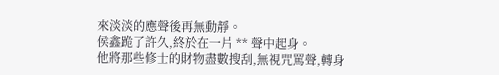來淡淡的應聲後再無動靜。
侯鑫跪了許久,終於在一片 ** 聲中起身。
他將那些修士的財物盡數搜刮,無視咒罵聲,轉身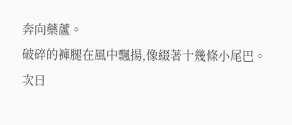奔向藥蘆。
破碎的褲腿在風中飄揚,像綴著十幾條小尾巴。
次日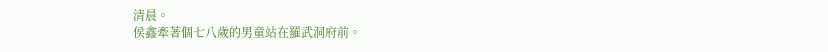清晨。
侯鑫牽著個七八歲的男童站在羅武洞府前。